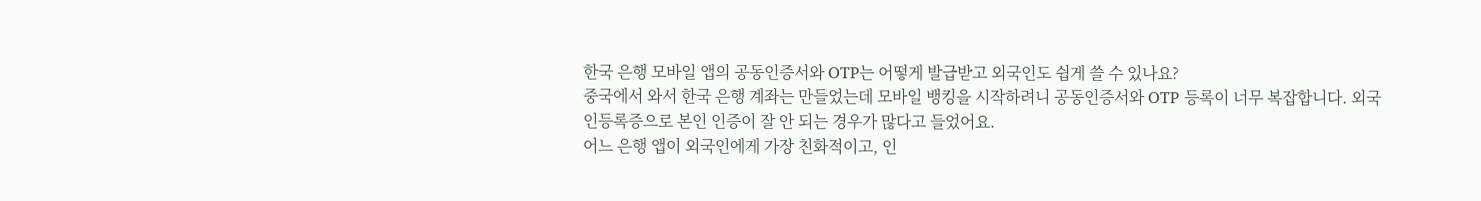한국 은행 모바일 앱의 공동인증서와 OTP는 어떻게 발급받고 외국인도 쉽게 쓸 수 있나요?
중국에서 와서 한국 은행 계좌는 만들었는데 모바일 뱅킹을 시작하려니 공동인증서와 OTP 등록이 너무 복잡합니다. 외국인등록증으로 본인 인증이 잘 안 되는 경우가 많다고 들었어요.
어느 은행 앱이 외국인에게 가장 친화적이고, 인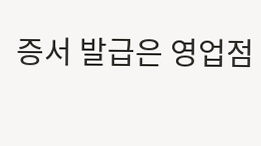증서 발급은 영업점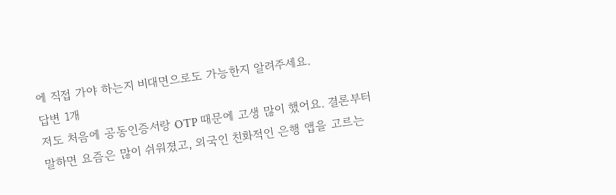에 직접 가야 하는지 비대면으로도 가능한지 알려주세요.
답변 1개
저도 처음에 공동인증서랑 OTP 때문에 고생 많이 했어요. 결론부터 말하면 요즘은 많이 쉬워졌고, 외국인 친화적인 은행 앱을 고르는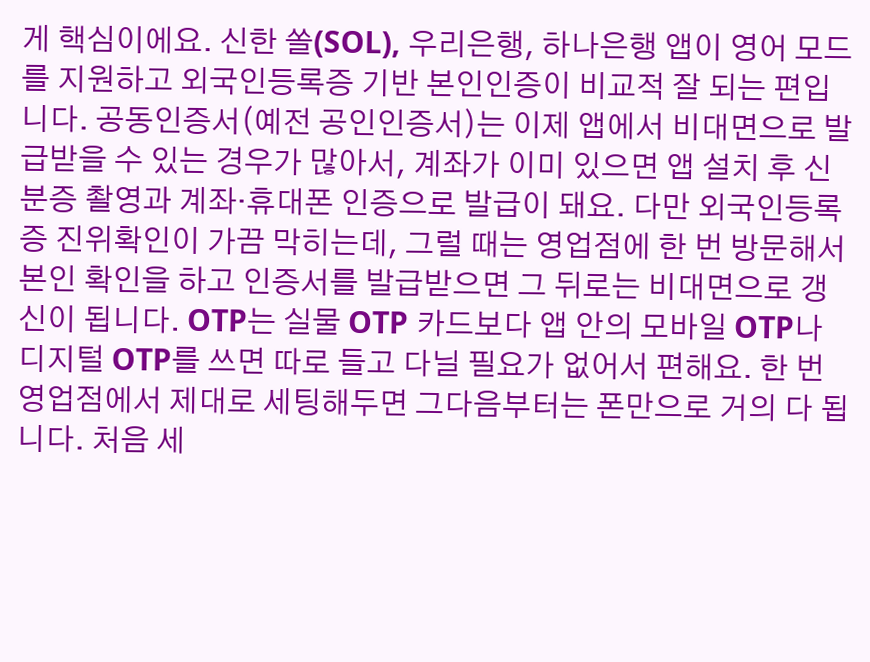게 핵심이에요. 신한 쏠(SOL), 우리은행, 하나은행 앱이 영어 모드를 지원하고 외국인등록증 기반 본인인증이 비교적 잘 되는 편입니다. 공동인증서(예전 공인인증서)는 이제 앱에서 비대면으로 발급받을 수 있는 경우가 많아서, 계좌가 이미 있으면 앱 설치 후 신분증 촬영과 계좌·휴대폰 인증으로 발급이 돼요. 다만 외국인등록증 진위확인이 가끔 막히는데, 그럴 때는 영업점에 한 번 방문해서 본인 확인을 하고 인증서를 발급받으면 그 뒤로는 비대면으로 갱신이 됩니다. OTP는 실물 OTP 카드보다 앱 안의 모바일 OTP나 디지털 OTP를 쓰면 따로 들고 다닐 필요가 없어서 편해요. 한 번 영업점에서 제대로 세팅해두면 그다음부터는 폰만으로 거의 다 됩니다. 처음 세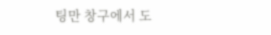팅만 창구에서 도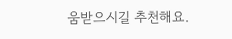움받으시길 추천해요.